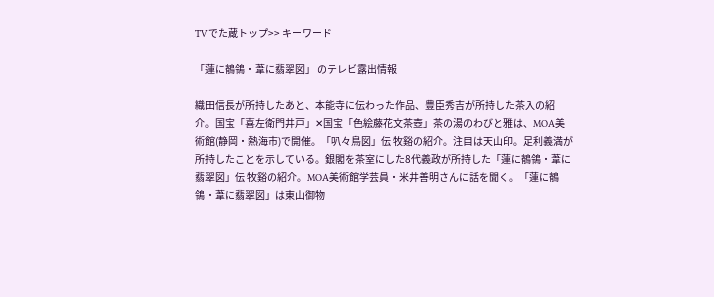TVでた蔵トップ>> キーワード

「蓮に鶺鴒・葦に翡翠図」 のテレビ露出情報

織田信長が所持したあと、本能寺に伝わった作品、豊臣秀吉が所持した茶入の紹介。国宝「喜左衛門井戸」✕国宝「色絵藤花文茶壺」茶の湯のわびと雅は、MOA美術館(静岡・熱海市)で開催。「叭々鳥図」伝 牧谿の紹介。注目は天山印。足利義満が所持したことを示している。銀閣を茶室にした8代義政が所持した「蓮に鶺鴒・葦に翡翠図」伝 牧谿の紹介。MOA美術館学芸員・米井善明さんに話を聞く。「蓮に鶺鴒・葦に翡翠図」は東山御物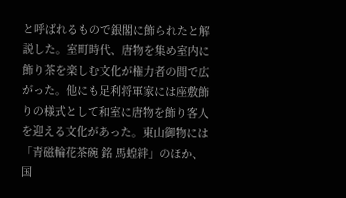と呼ばれるもので銀閣に飾られたと解説した。室町時代、唐物を集め室内に飾り茶を楽しむ文化が権力者の間で広がった。他にも足利将軍家には座敷飾りの様式として和室に唐物を飾り客人を迎える文化があった。東山御物には「青磁輪花茶碗 銘 馬蝗絆」のほか、国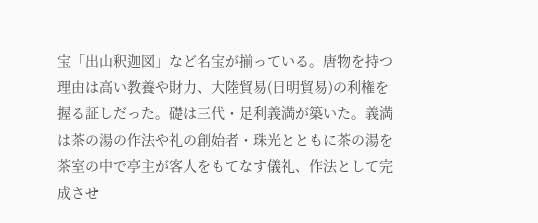宝「出山釈迦図」など名宝が揃っている。唐物を持つ理由は高い教養や財力、大陸貿易(日明貿易)の利権を握る証しだった。礎は三代・足利義満が築いた。義満は茶の湯の作法や礼の創始者・珠光とともに茶の湯を茶室の中で亭主が客人をもてなす儀礼、作法として完成させ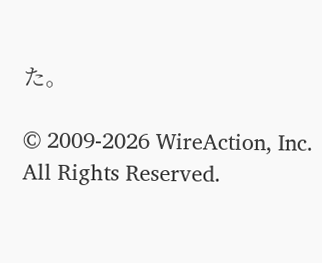た。

© 2009-2026 WireAction, Inc. All Rights Reserved.